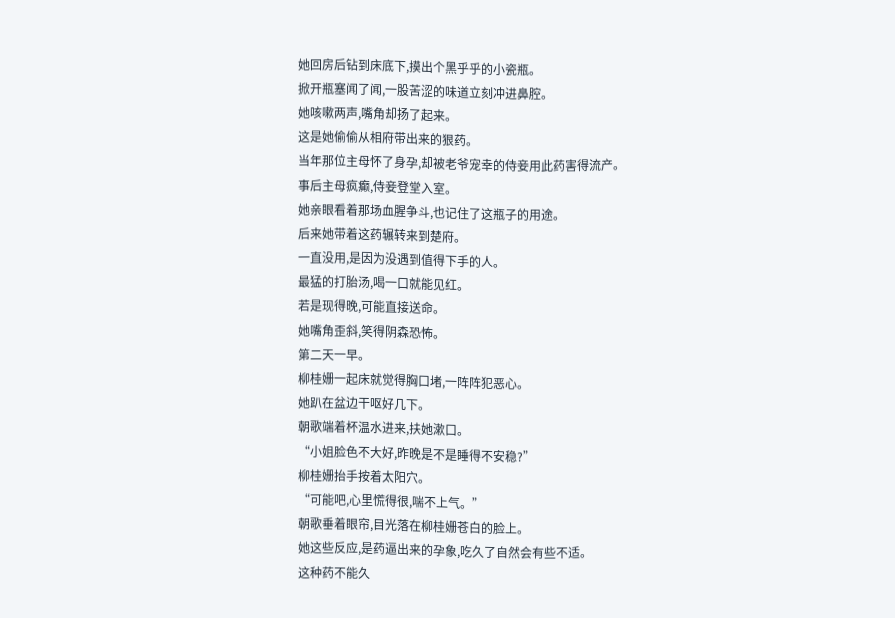她回房后钻到床底下,摸出个黑乎乎的小瓷瓶。
掀开瓶塞闻了闻,一股苦涩的味道立刻冲进鼻腔。
她咳嗽两声,嘴角却扬了起来。
这是她偷偷从相府带出来的狠药。
当年那位主母怀了身孕,却被老爷宠幸的侍妾用此药害得流产。
事后主母疯癫,侍妾登堂入室。
她亲眼看着那场血腥争斗,也记住了这瓶子的用途。
后来她带着这药辗转来到楚府。
一直没用,是因为没遇到值得下手的人。
最猛的打胎汤,喝一口就能见红。
若是现得晚,可能直接送命。
她嘴角歪斜,笑得阴森恐怖。
第二天一早。
柳桂姗一起床就觉得胸口堵,一阵阵犯恶心。
她趴在盆边干呕好几下。
朝歌端着杯温水进来,扶她漱口。
“小姐脸色不大好,昨晚是不是睡得不安稳?”
柳桂姗抬手按着太阳穴。
“可能吧,心里慌得很,喘不上气。”
朝歌垂着眼帘,目光落在柳桂姗苍白的脸上。
她这些反应,是药逼出来的孕象,吃久了自然会有些不适。
这种药不能久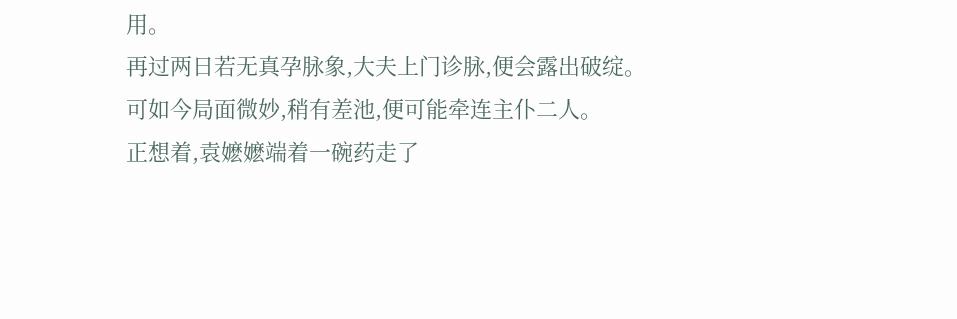用。
再过两日若无真孕脉象,大夫上门诊脉,便会露出破绽。
可如今局面微妙,稍有差池,便可能牵连主仆二人。
正想着,袁嬷嬷端着一碗药走了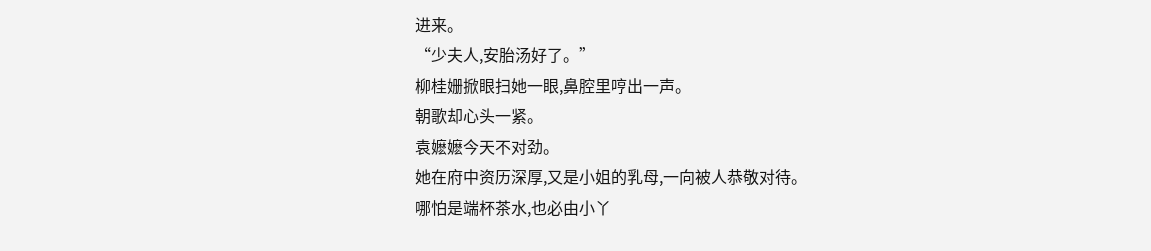进来。
“少夫人,安胎汤好了。”
柳桂姗掀眼扫她一眼,鼻腔里哼出一声。
朝歌却心头一紧。
袁嬷嬷今天不对劲。
她在府中资历深厚,又是小姐的乳母,一向被人恭敬对待。
哪怕是端杯茶水,也必由小丫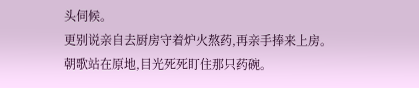头伺候。
更别说亲自去厨房守着炉火熬药,再亲手捧来上房。
朝歌站在原地,目光死死盯住那只药碗。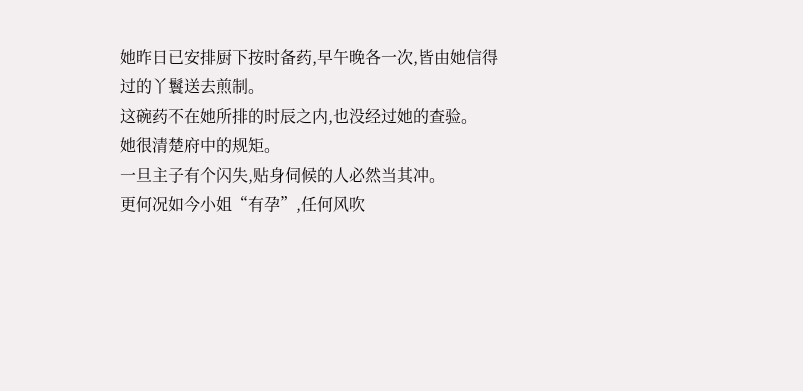她昨日已安排厨下按时备药,早午晚各一次,皆由她信得过的丫鬟送去煎制。
这碗药不在她所排的时辰之内,也没经过她的查验。
她很清楚府中的规矩。
一旦主子有个闪失,贴身伺候的人必然当其冲。
更何况如今小姐“有孕”,任何风吹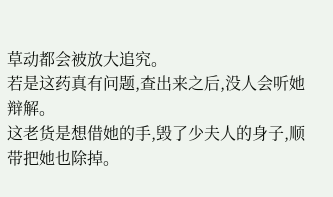草动都会被放大追究。
若是这药真有问题,查出来之后,没人会听她辩解。
这老货是想借她的手,毁了少夫人的身子,顺带把她也除掉。